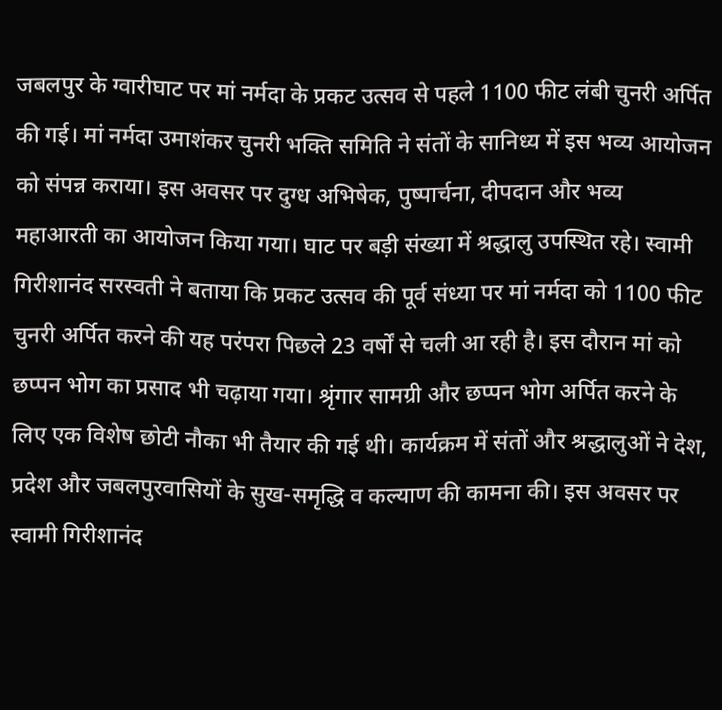जबलपुर के ग्वारीघाट पर मां नर्मदा के प्रकट उत्सव से पहले 1100 फीट लंबी चुनरी अर्पित की गई। मां नर्मदा उमाशंकर चुनरी भक्ति समिति ने संतों के सानिध्य में इस भव्य आयोजन को संपन्न कराया। इस अवसर पर दुग्ध अभिषेक, पुष्पार्चना, दीपदान और भव्य महाआरती का आयोजन किया गया। घाट पर बड़ी संख्या में श्रद्धालु उपस्थित रहे। स्वामी गिरीशानंद सरस्वती ने बताया कि प्रकट उत्सव की पूर्व संध्या पर मां नर्मदा को 1100 फीट चुनरी अर्पित करने की यह परंपरा पिछले 23 वर्षों से चली आ रही है। इस दौरान मां को छप्पन भोग का प्रसाद भी चढ़ाया गया। श्रृंगार सामग्री और छप्पन भोग अर्पित करने के लिए एक विशेष छोटी नौका भी तैयार की गई थी। कार्यक्रम में संतों और श्रद्धालुओं ने देश, प्रदेश और जबलपुरवासियों के सुख-समृद्धि व कल्याण की कामना की। इस अवसर पर स्वामी गिरीशानंद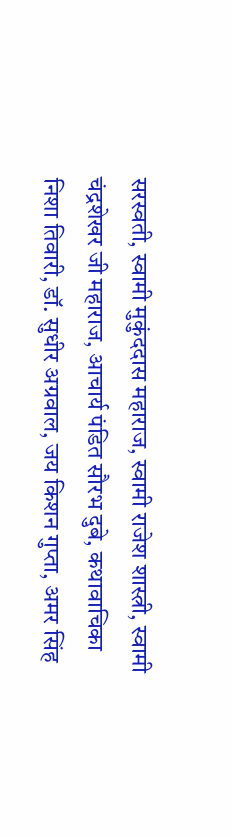सरस्वती, स्वामी मुकुंददास महाराज, स्वामी राजेश शास्त्री, स्वामी चंद्रशेखर जी महाराज, आचार्य पंडित सौरभ दुबे, कथावाचिका निशा तिवारी, डॉ. सुधीर अग्रवाल, जय किशन गुप्ता, अमर सिंह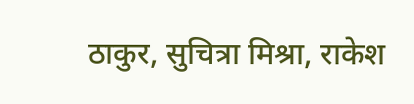ठाकुर, सुचित्रा मिश्रा, राकेश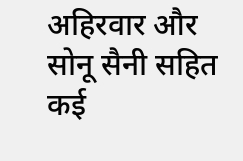अहिरवार और सोनू सैनी सहित कई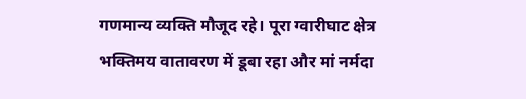गणमान्य व्यक्ति मौजूद रहे। पूरा ग्वारीघाट क्षेत्र भक्तिमय वातावरण में डूबा रहा और मां नर्मदा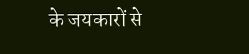के जयकारों से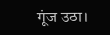गूंज उठा।